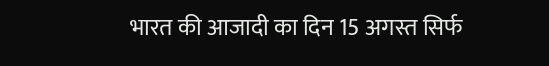भारत की आजादी का दिन 15 अगस्त सिर्फ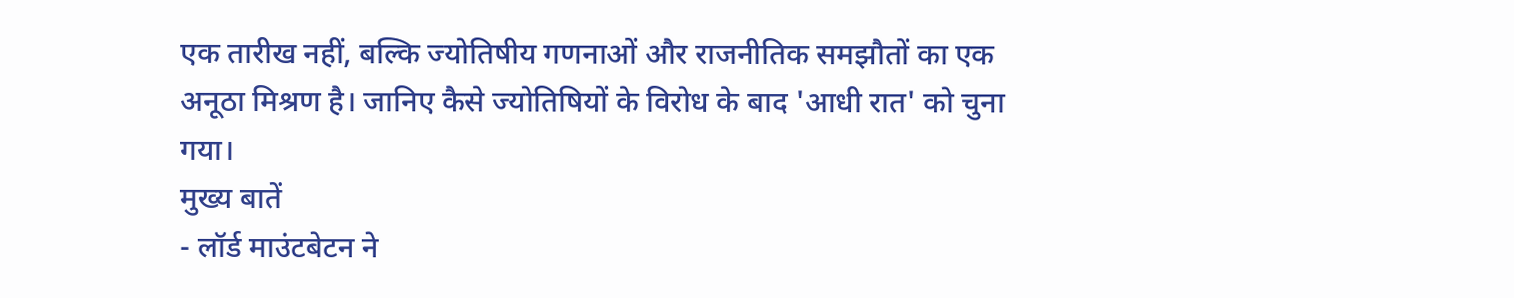एक तारीख नहीं, बल्कि ज्योतिषीय गणनाओं और राजनीतिक समझौतों का एक अनूठा मिश्रण है। जानिए कैसे ज्योतिषियों के विरोध के बाद 'आधी रात' को चुना गया।
मुख्य बातें
- लॉर्ड माउंटबेटन ने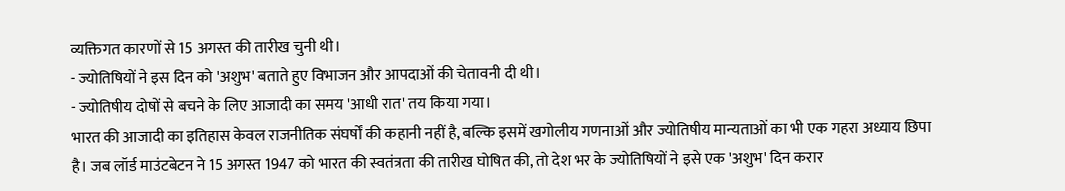व्यक्तिगत कारणों से 15 अगस्त की तारीख चुनी थी।
- ज्योतिषियों ने इस दिन को 'अशुभ' बताते हुए विभाजन और आपदाओं की चेतावनी दी थी।
- ज्योतिषीय दोषों से बचने के लिए आजादी का समय 'आधी रात' तय किया गया।
भारत की आजादी का इतिहास केवल राजनीतिक संघर्षों की कहानी नहीं है, बल्कि इसमें खगोलीय गणनाओं और ज्योतिषीय मान्यताओं का भी एक गहरा अध्याय छिपा है। जब लॉर्ड माउंटबेटन ने 15 अगस्त 1947 को भारत की स्वतंत्रता की तारीख घोषित की, तो देश भर के ज्योतिषियों ने इसे एक 'अशुभ' दिन करार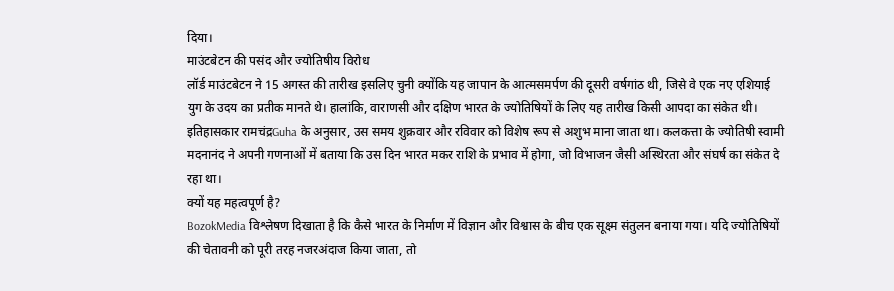दिया।
माउंटबेटन की पसंद और ज्योतिषीय विरोध
लॉर्ड माउंटबेटन ने 15 अगस्त की तारीख इसलिए चुनी क्योंकि यह जापान के आत्मसमर्पण की दूसरी वर्षगांठ थी, जिसे वे एक नए एशियाई युग के उदय का प्रतीक मानते थे। हालांकि, वाराणसी और दक्षिण भारत के ज्योतिषियों के लिए यह तारीख किसी आपदा का संकेत थी।
इतिहासकार रामचंद्रGuha के अनुसार, उस समय शुक्रवार और रविवार को विशेष रूप से अशुभ माना जाता था। कलकत्ता के ज्योतिषी स्वामी मदनानंद ने अपनी गणनाओं में बताया कि उस दिन भारत मकर राशि के प्रभाव में होगा, जो विभाजन जैसी अस्थिरता और संघर्ष का संकेत दे रहा था।
क्यों यह महत्वपूर्ण है?
BozokMedia विश्लेषण दिखाता है कि कैसे भारत के निर्माण में विज्ञान और विश्वास के बीच एक सूक्ष्म संतुलन बनाया गया। यदि ज्योतिषियों की चेतावनी को पूरी तरह नजरअंदाज किया जाता, तो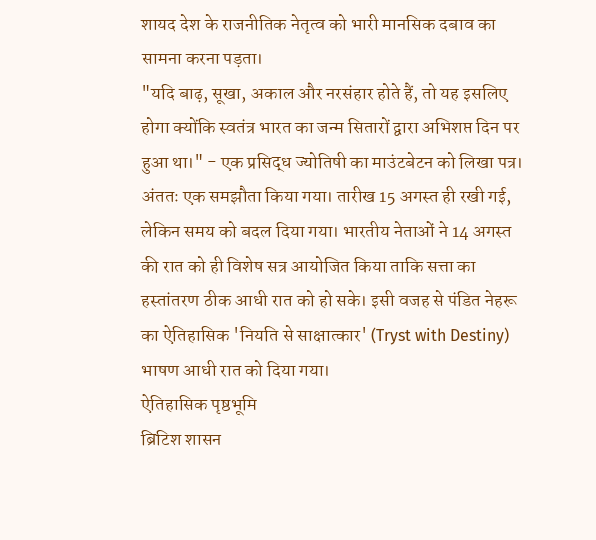शायद देश के राजनीतिक नेतृत्व को भारी मानसिक दबाव का सामना करना पड़ता।
"यदि बाढ़, सूखा, अकाल और नरसंहार होते हैं, तो यह इसलिए होगा क्योंकि स्वतंत्र भारत का जन्म सितारों द्वारा अभिशप्त दिन पर हुआ था।" - एक प्रसिद्ध ज्योतिषी का माउंटबेटन को लिखा पत्र।
अंततः एक समझौता किया गया। तारीख 15 अगस्त ही रखी गई, लेकिन समय को बदल दिया गया। भारतीय नेताओं ने 14 अगस्त की रात को ही विशेष सत्र आयोजित किया ताकि सत्ता का हस्तांतरण ठीक आधी रात को हो सके। इसी वजह से पंडित नेहरू का ऐतिहासिक 'नियति से साक्षात्कार' (Tryst with Destiny) भाषण आधी रात को दिया गया।
ऐतिहासिक पृष्ठभूमि
ब्रिटिश शासन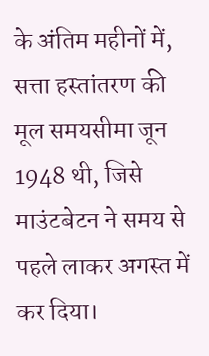के अंतिम महीनों में, सत्ता हस्तांतरण की मूल समयसीमा जून 1948 थी, जिसे माउंटबेटन ने समय से पहले लाकर अगस्त में कर दिया।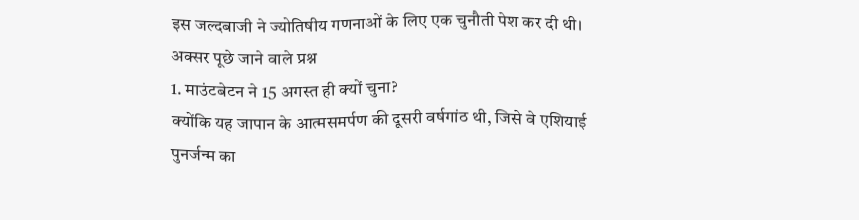इस जल्दबाजी ने ज्योतिषीय गणनाओं के लिए एक चुनौती पेश कर दी थी।
अक्सर पूछे जाने वाले प्रश्न
1. माउंटबेटन ने 15 अगस्त ही क्यों चुना?
क्योंकि यह जापान के आत्मसमर्पण की दूसरी वर्षगांठ थी, जिसे वे एशियाई पुनर्जन्म का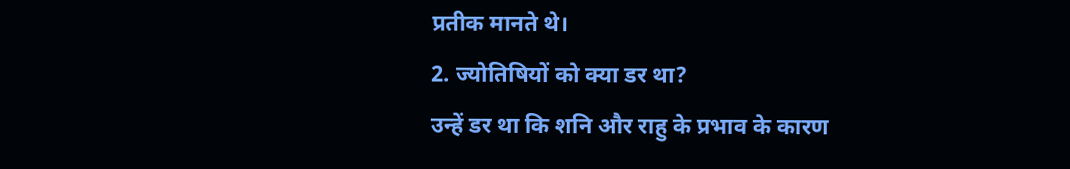प्रतीक मानते थे।
2. ज्योतिषियों को क्या डर था?
उन्हें डर था कि शनि और राहु के प्रभाव के कारण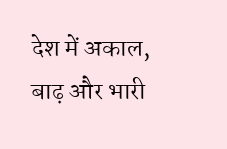देश में अकाल, बाढ़ और भारी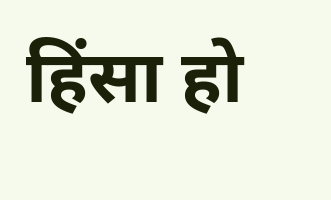हिंसा हो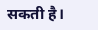सकती है।